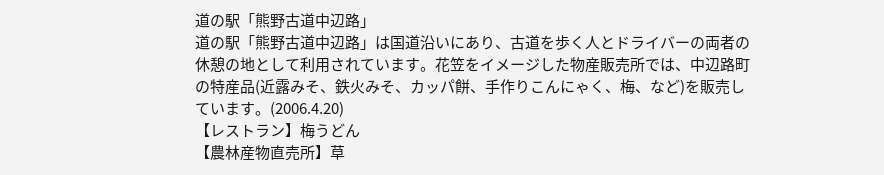道の駅「熊野古道中辺路」
道の駅「熊野古道中辺路」は国道沿いにあり、古道を歩く人とドライバーの両者の休憩の地として利用されています。花笠をイメージした物産販売所では、中辺路町の特産品(近露みそ、鉄火みそ、カッパ餅、手作りこんにゃく、梅、など)を販売しています。(2006.4.20)
【レストラン】梅うどん
【農林産物直売所】草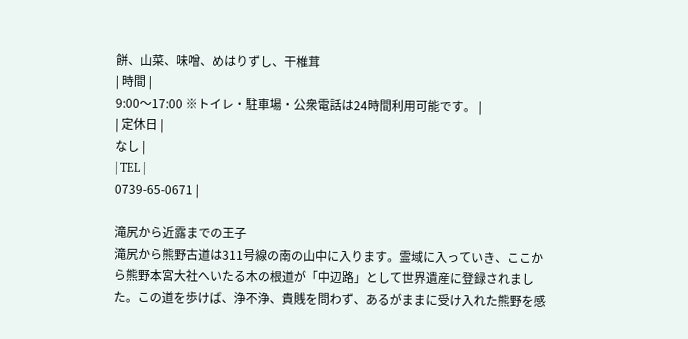餅、山菜、味噌、めはりずし、干椎茸
| 時間 |
9:00〜17:00 ※トイレ・駐車場・公衆電話は24時間利用可能です。 |
| 定休日 |
なし |
| TEL |
0739-65-0671 |

滝尻から近露までの王子
滝尻から熊野古道は311号線の南の山中に入ります。霊域に入っていき、ここから熊野本宮大社へいたる木の根道が「中辺路」として世界遺産に登録されました。この道を歩けば、浄不浄、貴賎を問わず、あるがままに受け入れた熊野を感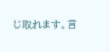じ取れます。言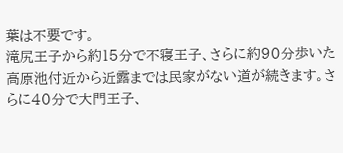葉は不要です。
滝尻王子から約15分で不寝王子、さらに約90分歩いた高原池付近から近露までは民家がない道が続きます。さらに40分で大門王子、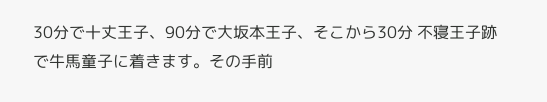30分で十丈王子、90分で大坂本王子、そこから30分 不寝王子跡
で牛馬童子に着きます。その手前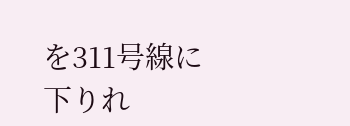を311号線に下りれ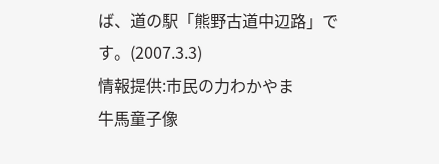ば、道の駅「熊野古道中辺路」です。(2007.3.3)
情報提供:市民の力わかやま
牛馬童子像